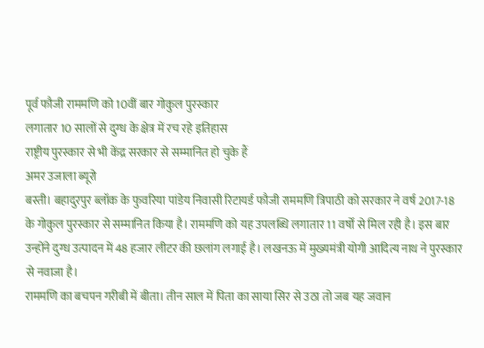पूर्व फौजी राममणि को 10वीं बार गोकुल पुरस्कार
लगातार 10 सालों से दुग्ध के क्षेत्र में रच रहे इतिहास
राष्ट्रीय पुरस्कार से भी केंद्र सरकार से सम्मानित हो चुके हैं
अमर उजाला ब्यूरो
बस्ती। बहादुरपुर ब्लॉक के फुवरिया पांडेय निवासी रिटायर्ड फौजी राममणि त्रिपाठी को सरकार ने वर्ष 2017-18 के गोकुल पुरस्कार से सम्मानित किया है। राममणि को यह उपलब्धि लगातार 11 वर्षों से मिल रही है। इस बार उन्होंने दुग्ध उत्पादन में 48 हजार लीटर की छलांग लगाई है। लखनऊ में मुख्यमंत्री योगी आदित्य नाथ ने पुरस्कार से नवाजा है।
राममणि का बचपन गरीबी में बीता। तीन साल में पिता का साया सिर से उठा तो जब यह जवान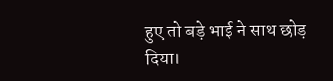हुए तो बड़े भाई ने साथ छोड़ दिया।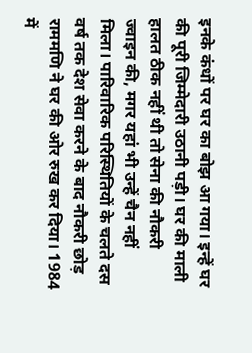इनके कंधों पर घर का बोझ आ गया। इन्हें घर की पूरी जिम्मेदारी उठानी पड़ी। घर की माली हालत ठीक नहीं थी तो सेना की नौकरी ज्वाइन की, मगर यहां भी उन्हें चैन नहीं मिला। पारिवारिक परिस्थितियों के चलते दस वर्ष तक देश सेवा करने के बाद नौकरी छोड़ राममणि ने घर की ओर रुख कर दिया। 1984 में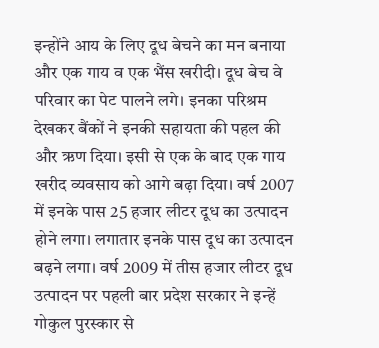इन्होंने आय के लिए दूध बेचने का मन बनाया और एक गाय व एक भैंस खरीदी। दूध बेच वे परिवार का पेट पालने लगे। इनका परिश्रम देखकर बैंकों ने इनकी सहायता की पहल की और ऋण दिया। इसी से एक के बाद एक गाय खरीद व्यवसाय को आगे बढ़ा दिया। वर्ष 2007 में इनके पास 25 हजार लीटर दूध का उत्पादन होने लगा। लगातार इनके पास दूध का उत्पादन बढ़ने लगा। वर्ष 2009 में तीस हजार लीटर दूध उत्पादन पर पहली बार प्रदेश सरकार ने इन्हें गोकुल पुरस्कार से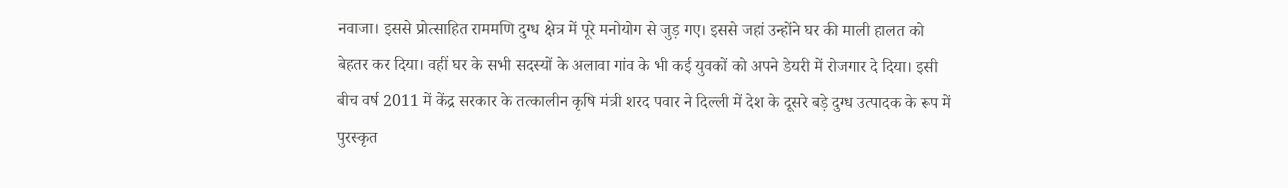नवाजा। इससे प्रोत्साहित राममणि दुग्ध क्षेत्र में पूरे मनोयोग से जुड़ गए। इससे जहां उन्होंने घर की माली हालत को बेहतर कर दिया। वहीं घर के सभी सदस्यों के अलावा गांव के भी कई युवकों को अपने डेयरी में रोजगार दे दिया। इसी बीच वर्ष 2011 में केंद्र सरकार के तत्कालीन कृषि मंत्री शरद पवार ने दिल्ली में देश के दूसरे बड़े दुग्ध उत्पादक के रूप में पुरस्कृत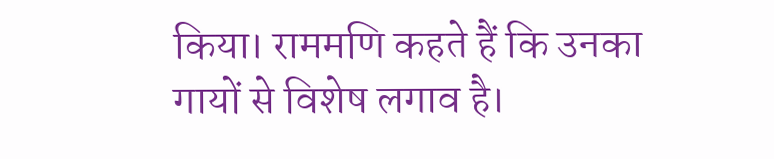किया। राममणि कहते हैं कि उनका गायों से विशेष लगाव है।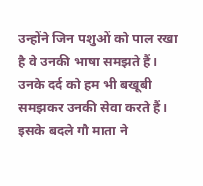उन्होंने जिन पशुओं को पाल रखा है वे उनकी भाषा समझते हैं। उनके दर्द को हम भी बखूबी समझकर उनकी सेवा करते हैं। इसके बदले गौ माता ने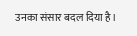उनका संसार बदल दिया है।